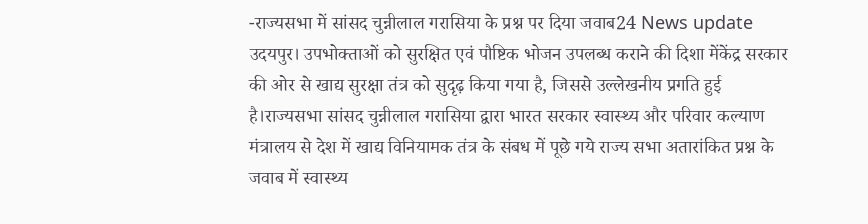-राज्यसभा में सांसद चुन्नीलाल गरासिया के प्रश्न पर दिया जवाब24 News update उदयपुर। उपभोक्ताओं को सुरक्षित एवं पौष्टिक भोजन उपलब्ध कराने की दिशा मेंकेंद्र सरकार की ओर से खाद्य सुरक्षा तंत्र को सुदृढ़ किया गया है, जिससे उल्लेखनीय प्रगति हुई है।राज्यसभा सांसद चुन्नीलाल गरासिया द्वारा भारत सरकार स्वास्थ्य और परिवार कल्याण मंत्रालय से देश में खाद्य विनियामक तंत्र के संबध में पूछे गये राज्य सभा अतारांकित प्रश्न के जवाब में स्वास्थ्य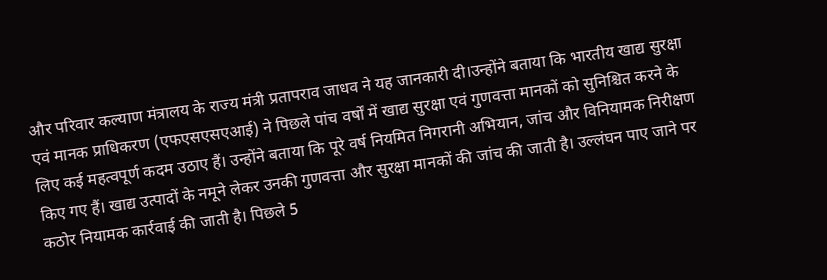और परिवार कल्याण मंत्रालय के राज्य मंत्री प्रतापराव जाधव ने यह जानकारी दी।उन्होंने बताया कि भारतीय खाद्य सुरक्षा एवं मानक प्राधिकरण (एफएसएसएआई) ने पिछले पांच वर्षों में खाद्य सुरक्षा एवं गुणवत्ता मानकों को सुनिश्चित करने के लिए कई महत्वपूर्ण कदम उठाए हैं। उन्होंने बताया कि पूरे वर्ष नियमित निगरानी अभियान, जांच और विनियामक निरीक्षण किए गए हैं। खाद्य उत्पादों के नमूने लेकर उनकी गुणवत्ता और सुरक्षा मानकों की जांच की जाती है। उल्लंघन पाए जाने पर कठोर नियामक कार्रवाई की जाती है। पिछले 5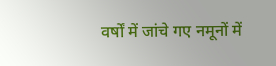वर्षों में जांचे गए नमूनों में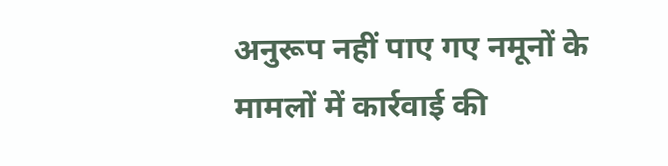अनुरूप नहीं पाए गए नमूनों के मामलों में कार्रवाई की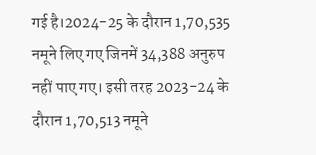गई है।2024-25 के दौरान 1,70,535 नमूने लिए गए जिनमें 34,388 अनुरुप नहीं पाए गए। इसी तरह 2023-24 के दौरान 1,70,513 नमूने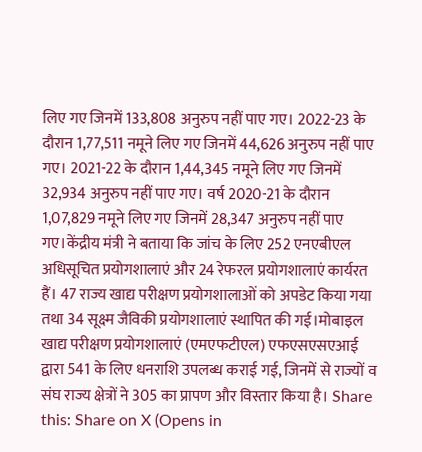लिए गए जिनमें 133,808 अनुरुप नहीं पाए गए। 2022-23 के दौरान 1,77,511 नमूने लिए गए जिनमें 44,626 अनुरुप नहीं पाए गए। 2021-22 के दौरान 1,44,345 नमूने लिए गए जिनमें 32,934 अनुरुप नहीं पाए गए। वर्ष 2020-21 के दौरान 1,07,829 नमूने लिए गए जिनमें 28,347 अनुरुप नहीं पाए गए।केंद्रीय मंत्री ने बताया कि जांच के लिए 252 एनएबीएल अधिसूचित प्रयोगशालाएं और 24 रेफरल प्रयोगशालाएं कार्यरत हैं। 47 राज्य खाद्य परीक्षण प्रयोगशालाओं को अपडेट किया गया तथा 34 सूक्ष्म जैविकी प्रयोगशालाएं स्थापित की गई।मोबाइल खाद्य परीक्षण प्रयोगशालाएं (एमएफटीएल) एफएसएसएआई द्वारा 541 के लिए धनराशि उपलब्ध कराई गई, जिनमें से राज्यों व संघ राज्य क्षेत्रों ने 305 का प्रापण और विस्तार किया है। Share this: Share on X (Opens in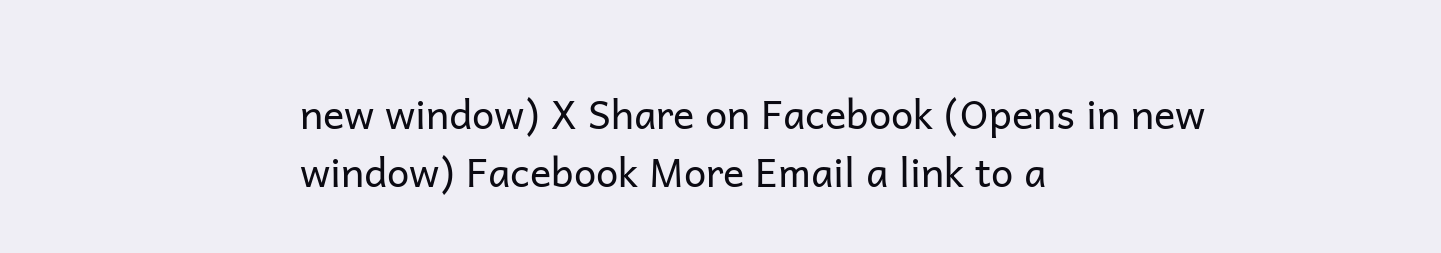new window) X Share on Facebook (Opens in new window) Facebook More Email a link to a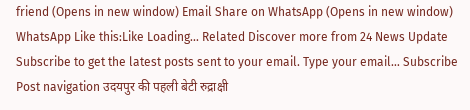friend (Opens in new window) Email Share on WhatsApp (Opens in new window) WhatsApp Like this:Like Loading... Related Discover more from 24 News Update Subscribe to get the latest posts sent to your email. Type your email… Subscribe Post navigation उदयपुर की पहली बेटी रुद्राक्षी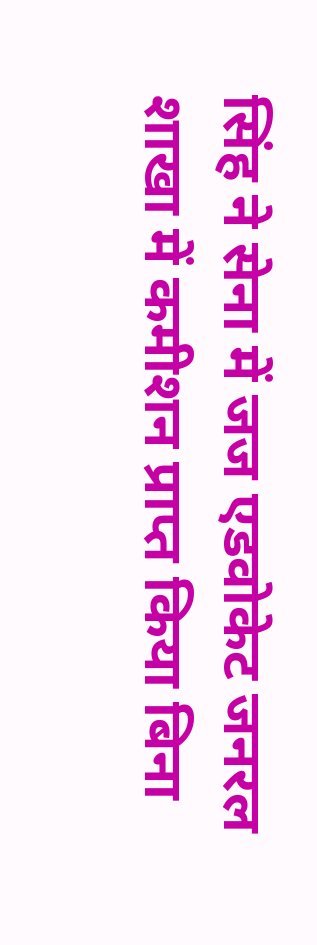सिंह ने सेना में जज एडवोकेट जनरल शाखा में कमीशन प्राप्त किया बिना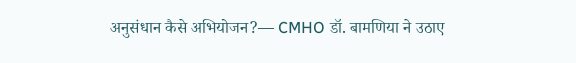अनुसंधान कैसे अभियोजन?— CMHO डॉ. बामणिया ने उठाए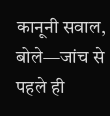कानूनी सवाल, बोले—जांच से पहले ही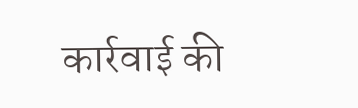कार्रवाई की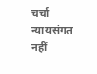चर्चा न्यायसंगत नहीं